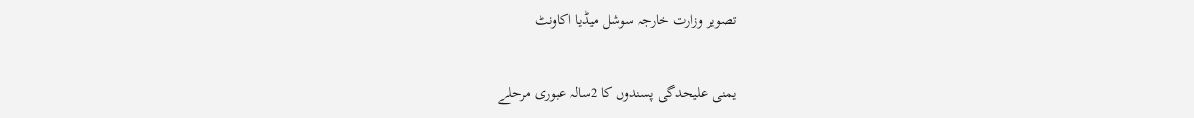تصویر وزارت خارجہ سوشل میڈیا اکاونٹ

یمنی علیحدگی پسندوں کا 2سالہ عبوری مرحلے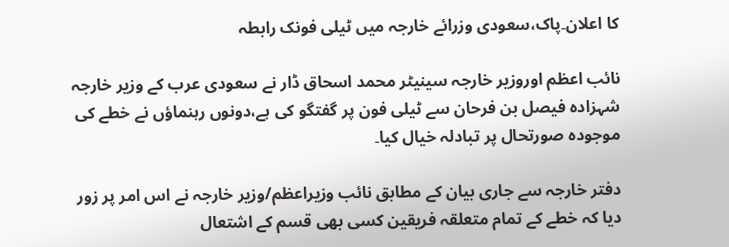کا اعلان۔پاک،سعودی وزرائے خارجہ میں ٹیلی فونک رابطہ

نائب اعظم اوروزیر خارجہ سینیٹر محمد اسحاق ڈار نے سعودی عرب کے وزیر خارجہ شہزادہ فیصل بن فرحان سے ٹیلی فون پر گفتگو کی ہے،دونوں رہنماؤں نے خطے کی موجودہ صورتحال پر تبادلہ خیال کیا۔

دفتر خارجہ سے جاری بیان کے مطابق نائب وزیراعظم/وزیر خارجہ نے اس امر پر زور دیا کہ خطے کے تمام متعلقہ فریقین کسی بھی قسم کے اشتعال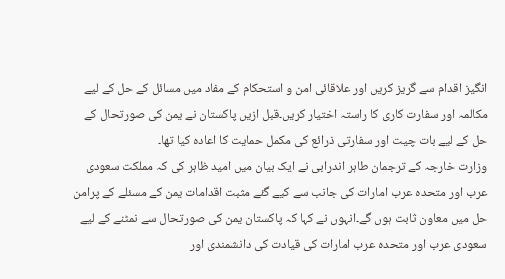انگیز اقدام سے گریز کریں اور علاقائی امن و استحکام کے مفاد میں مسائل کے حل کے لیے مکالمہ اور سفارت کاری کا راستہ اختیار کریں۔قبل ازیں پاکستان نے یمن کی صورتحال کے حل کے لیے بات چیت اور سفارتی ذرائع کی مکمل حمایت کا اعادہ کیا تھا۔
وزارت خارجہ کے ترجمان طاہر اندرابی نے ایک بیان میں امید ظاہر کی کہ مملکت سعودی عرب اور متحدہ عرب امارات کی جانب سے کیے گئے مثبت اقدامات یمن کے مسئلے کے پرامن حل میں معاون ثابت ہوں گے۔انہوں نے کہا کہ پاکستان یمن کی صورتحال سے نمٹنے کے لیے سعودی عرب اور متحدہ عرب امارات کی قیادت کی دانشمندی اور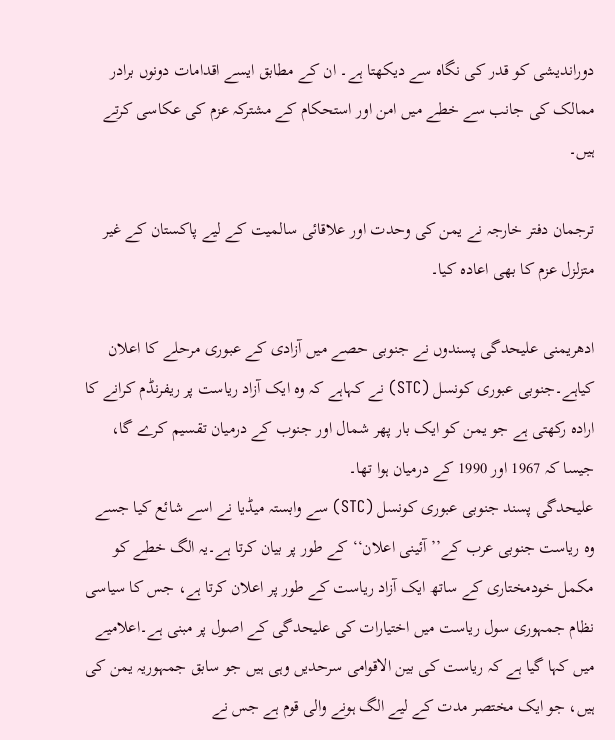دوراندیشی کو قدر کی نگاہ سے دیکھتا ہے۔ ان کے مطابق ایسے اقدامات دونوں برادر ممالک کی جانب سے خطے میں امن اور استحکام کے مشترکہ عزم کی عکاسی کرتے ہیں۔

ترجمان دفتر خارجہ نے یمن کی وحدت اور علاقائی سالمیت کے لیے پاکستان کے غیر متزلزل عزم کا بھی اعادہ کیا۔

ادھریمنی علیحدگی پسندوں نے جنوبی حصے میں آزادی کے عبوری مرحلے کا اعلان کیاہے۔جنوبی عبوری کونسل (STC) نے کہاہے کہ وہ ایک آزاد ریاست پر ریفرنڈم کرانے کا ارادہ رکھتی ہے جو یمن کو ایک بار پھر شمال اور جنوب کے درمیان تقسیم کرے گا، جیسا کہ 1967 اور 1990 کے درمیان ہوا تھا۔
علیحدگی پسند جنوبی عبوری کونسل (STC) سے وابستہ میڈیا نے اسے شائع کیا جسے وہ ریاست جنوبی عرب کے’’آئینی اعلان‘‘کے طور پر بیان کرتا ہے۔یہ الگ خطے کو مکمل خودمختاری کے ساتھ ایک آزاد ریاست کے طور پر اعلان کرتا ہے، جس کا سیاسی نظام جمہوری سول ریاست میں اختیارات کی علیحدگی کے اصول پر مبنی ہے۔اعلامیے میں کہا گیا ہے کہ ریاست کی بین الاقوامی سرحدیں وہی ہیں جو سابق جمہوریہ یمن کی ہیں، جو ایک مختصر مدت کے لیے الگ ہونے والی قوم ہے جس نے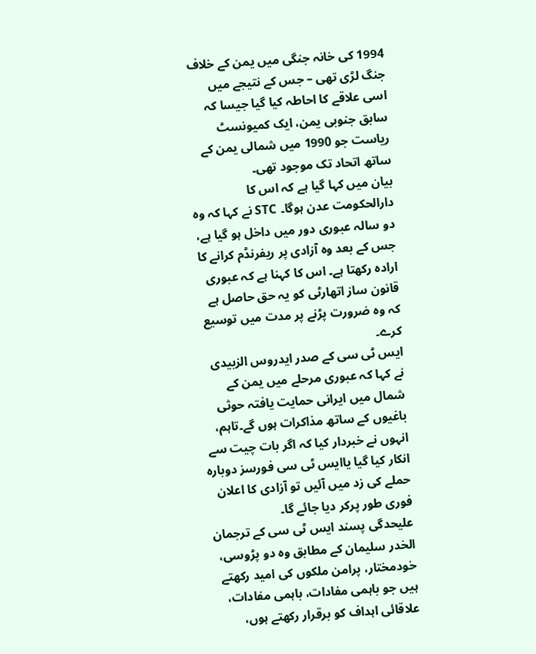1994 کی خانہ جنگی میں یمن کے خلاف جنگ لڑی تھی – جس کے نتیجے میں اسی علاقے کا احاطہ کیا گیا جیسا کہ سابق جنوبی یمن، ایک کمیونسٹ ریاست جو 1990 میں شمالی یمن کے ساتھ اتحاد تک موجود تھی۔
بیان میں کہا گیا ہے کہ اس کا دارالحکومت عدن ہوگا۔ STC نے کہا کہ وہ دو سالہ عبوری دور میں داخل ہو گیا ہے، جس کے بعد وہ آزادی پر ریفرنڈم کرانے کا ارادہ رکھتا ہے۔ اس کا کہنا ہے کہ عبوری قانون ساز اتھارٹی کو یہ حق حاصل ہے کہ وہ ضرورت پڑنے پر مدت میں توسیع کرے۔
ایس ٹی سی کے صدر ایدروس الزبیدی نے کہا کہ عبوری مرحلے میں یمن کے شمال میں ایرانی حمایت یافتہ حوثی باغیوں کے ساتھ مذاکرات ہوں گے۔تاہم، انہوں نے خبردار کیا کہ اگر بات چیت سے انکار کیا گیا یاایس ٹی سی فورسز دوبارہ حملے کی زد میں آئیں تو آزادی کا اعلان فوری طور پرکر دیا جائے گا۔
علیحدگی پسند ایس ٹی سی کے ترجمان الخدر سلیمان کے مطابق وہ دو پڑوسی، خودمختار، پرامن ملکوں کی امید رکھتے ہیں جو باہمی مفادات، باہمی مفادات، علاقائی اہداف کو برقرار رکھتے ہوں،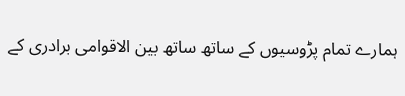ہمارے تمام پڑوسیوں کے ساتھ ساتھ بین الاقوامی برادری کے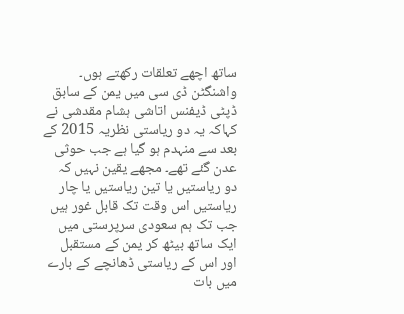ساتھ اچھے تعلقات رکھتے ہوں۔
واشنگٹن ڈی سی میں یمن کے سابق ڈپٹی ڈیفنس اتاشی ہشام مقدشی نے کہاکہ یہ دو ریاستی نظریہ 2015 کے بعد سے منہدم ہو گیا ہے جب حوثی عدن گئے تھے۔ مجھے یقین نہیں کہ دو ریاستیں یا تین ریاستیں یا چار ریاستیں اس وقت تک قابل غور ہیں جب تک ہم سعودی سرپرستی میں ایک ساتھ بیٹھ کر یمن کے مستقبل اور اس کے ریاستی ڈھانچے کے بارے میں بات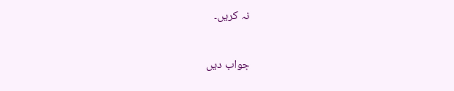نہ کریں۔

جواب دیں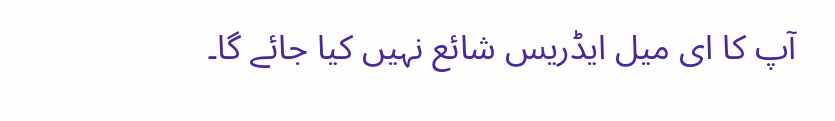آپ کا ای میل ایڈریس شائع نہیں کیا جائے گا۔